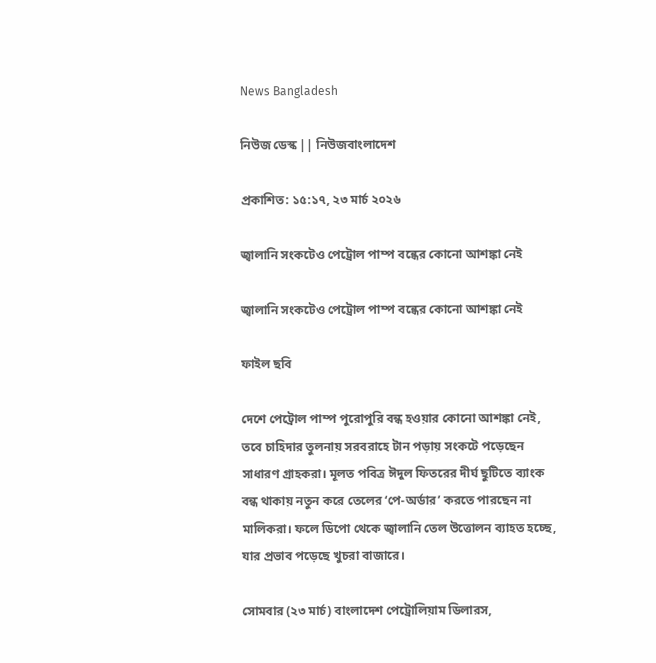News Bangladesh

নিউজ ডেস্ক || নিউজবাংলাদেশ

প্রকাশিত: ১৫:১৭, ২৩ মার্চ ২০২৬

জ্বালানি সংকটেও পেট্রোল পাম্প বন্ধের কোনো আশঙ্কা নেই

জ্বালানি সংকটেও পেট্রোল পাম্প বন্ধের কোনো আশঙ্কা নেই

ফাইল ছবি

দেশে পেট্রোল পাম্প পুরোপুরি বন্ধ হওয়ার কোনো আশঙ্কা নেই, তবে চাহিদার তুলনায় সরবরাহে টান পড়ায় সংকটে পড়েছেন সাধারণ গ্রাহকরা। মূলত পবিত্র ঈদুল ফিতরের দীর্ঘ ছুটিতে ব্যাংক বন্ধ থাকায় নতুন করে তেলের ‘পে-অর্ডার’ করতে পারছেন না মালিকরা। ফলে ডিপো থেকে জ্বালানি তেল উত্তোলন ব্যাহত হচ্ছে, যার প্রভাব পড়েছে খুচরা বাজারে।

সোমবার (২৩ মার্চ) বাংলাদেশ পেট্রোলিয়াম ডিলারস,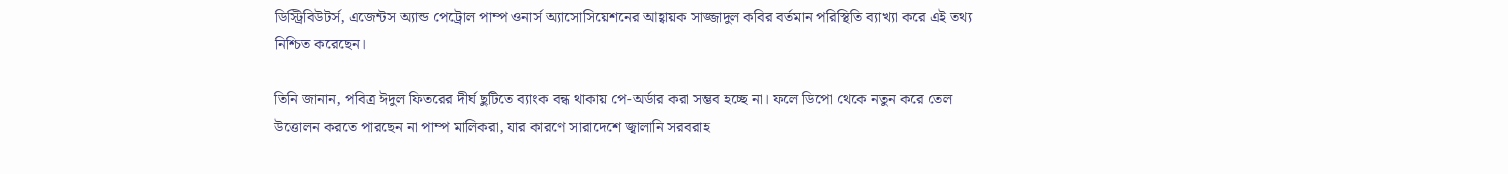ডিস্ট্রিবিউটর্স, এজেন্টস অ্যান্ড পেট্রোল পাম্প ওনার্স অ্যাসোসিয়েশনের আহ্বায়ক সাজ্জাদুল কবির বর্তমান পরিস্থিতি ব্যাখ্যা করে এই তথ্য নিশ্চিত করেছেন।

তিনি জানান, পবিত্র ঈদুল ফিতরের দীর্ঘ ছুটিতে ব্যাংক বন্ধ থাকায় পে-অর্ডার করা সম্ভব হচ্ছে না। ফলে ডিপো থেকে নতুন করে তেল উত্তোলন করতে পারছেন না পাম্প মালিকরা, যার কারণে সারাদেশে জ্বালানি সরবরাহ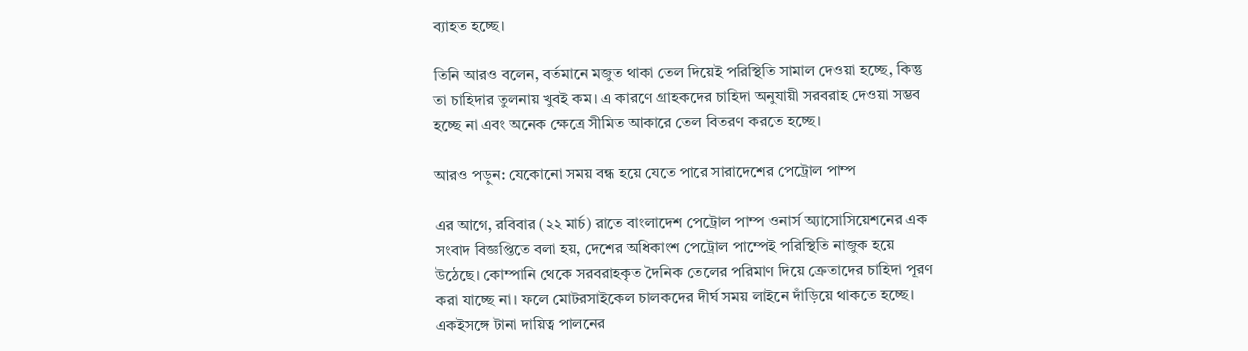ব্যাহত হচ্ছে।

তিনি আরও বলেন, বর্তমানে মজুত থাকা তেল দিয়েই পরিস্থিতি সামাল দেওয়া হচ্ছে, কিন্তু তা চাহিদার তুলনায় খুবই কম। এ কারণে গ্রাহকদের চাহিদা অনুযায়ী সরবরাহ দেওয়া সম্ভব হচ্ছে না এবং অনেক ক্ষেত্রে সীমিত আকারে তেল বিতরণ করতে হচ্ছে।

আরও পড়ুন: যেকোনো সময় বন্ধ হয়ে যেতে পারে সারাদেশের পেট্রোল পাম্প

এর আগে, রবিবার (২২ মার্চ) রাতে বাংলাদেশ পেট্রোল পাম্প ওনার্স অ্যাসোসিয়েশনের এক সংবাদ বিজ্ঞপ্তিতে বলা হয়, দেশের অধিকাংশ পেট্রোল পাম্পেই পরিস্থিতি নাজুক হয়ে উঠেছে। কোম্পানি থেকে সরবরাহকৃত দৈনিক তেলের পরিমাণ দিয়ে ক্রেতাদের চাহিদা পূরণ করা যাচ্ছে না। ফলে মোটরসাইকেল চালকদের দীর্ঘ সময় লাইনে দাঁড়িয়ে থাকতে হচ্ছে। একইসঙ্গে টানা দায়িত্ব পালনের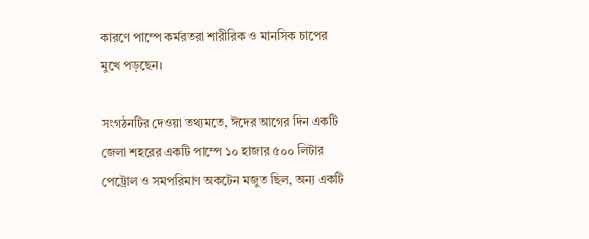কারণে পাম্পে কর্মরতরা শারীরিক ও মানসিক চাপের মুখে পড়ছেন।

সংগঠনটির দেওয়া তথ্যমতে, ঈদের আগের দিন একটি জেলা শহরের একটি পাম্পে ১০ হাজার ৫০০ লিটার পেট্রোল ও সমপরিমাণ অকটেন মজুত ছিল, অন্য একটি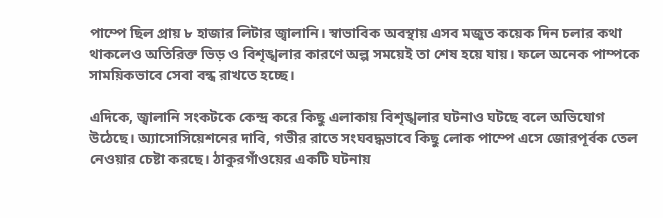পাম্পে ছিল প্রায় ৮ হাজার লিটার জ্বালানি। স্বাভাবিক অবস্থায় এসব মজুত কয়েক দিন চলার কথা থাকলেও অতিরিক্ত ভিড় ও বিশৃঙ্খলার কারণে অল্প সময়েই তা শেষ হয়ে যায়। ফলে অনেক পাম্পকে সাময়িকভাবে সেবা বন্ধ রাখতে হচ্ছে।

এদিকে, জ্বালানি সংকটকে কেন্দ্র করে কিছু এলাকায় বিশৃঙ্খলার ঘটনাও ঘটছে বলে অভিযোগ উঠেছে। অ্যাসোসিয়েশনের দাবি, গভীর রাতে সংঘবদ্ধভাবে কিছু লোক পাম্পে এসে জোরপূর্বক তেল নেওয়ার চেষ্টা করছে। ঠাকুরগাঁওয়ের একটি ঘটনায়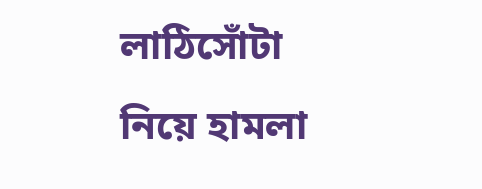লাঠিসোঁটা নিয়ে হামলা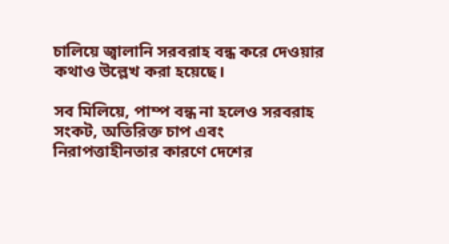চালিয়ে জ্বালানি সরবরাহ বন্ধ করে দেওয়ার কথাও উল্লেখ করা হয়েছে।

সব মিলিয়ে, পাম্প বন্ধ না হলেও সরবরাহ সংকট, অতিরিক্ত চাপ এবং নিরাপত্তাহীনতার কারণে দেশের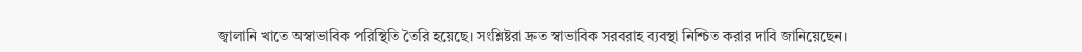জ্বালানি খাতে অস্বাভাবিক পরিস্থিতি তৈরি হয়েছে। সংশ্লিষ্টরা দ্রুত স্বাভাবিক সরবরাহ ব্যবস্থা নিশ্চিত করার দাবি জানিয়েছেন।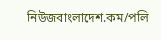নিউজবাংলাদেশ.কম/পলি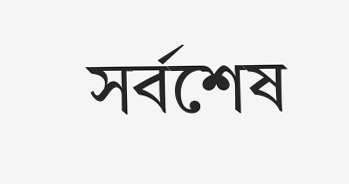সর্বশেষ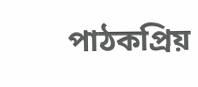পাঠকপ্রিয়